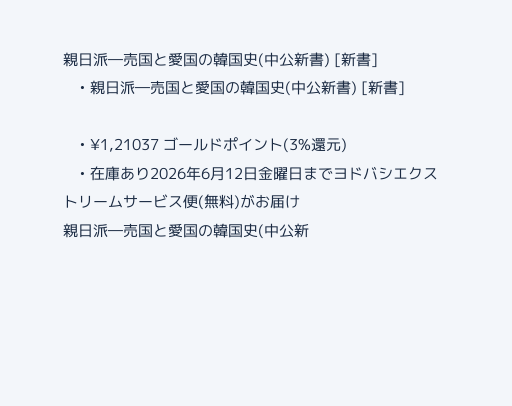親日派―売国と愛国の韓国史(中公新書) [新書]
    • 親日派―売国と愛国の韓国史(中公新書) [新書]

    • ¥1,21037 ゴールドポイント(3%還元)
    • 在庫あり2026年6月12日金曜日までヨドバシエクストリームサービス便(無料)がお届け
親日派―売国と愛国の韓国史(中公新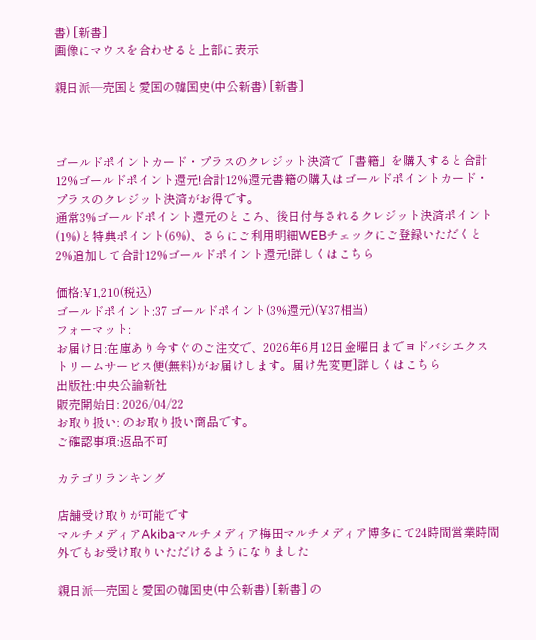書) [新書]
画像にマウスを合わせると上部に表示

親日派―売国と愛国の韓国史(中公新書) [新書]



ゴールドポイントカード・プラスのクレジット決済で「書籍」を購入すると合計12%ゴールドポイント還元!合計12%還元書籍の購入はゴールドポイントカード・プラスのクレジット決済がお得です。
通常3%ゴールドポイント還元のところ、後日付与されるクレジット決済ポイント(1%)と特典ポイント(6%)、さらにご利用明細WEBチェックにご登録いただくと2%追加して合計12%ゴールドポイント還元!詳しくはこちら

価格:¥1,210(税込)
ゴールドポイント:37 ゴールドポイント(3%還元)(¥37相当)
フォーマット:
お届け日:在庫あり今すぐのご注文で、2026年6月12日金曜日までヨドバシエクストリームサービス便(無料)がお届けします。届け先変更]詳しくはこちら
出版社:中央公論新社
販売開始日: 2026/04/22
お取り扱い: のお取り扱い商品です。
ご確認事項:返品不可

カテゴリランキング

店舗受け取りが可能です
マルチメディアAkibaマルチメディア梅田マルチメディア博多にて24時間営業時間外でもお受け取りいただけるようになりました

親日派―売国と愛国の韓国史(中公新書) [新書] の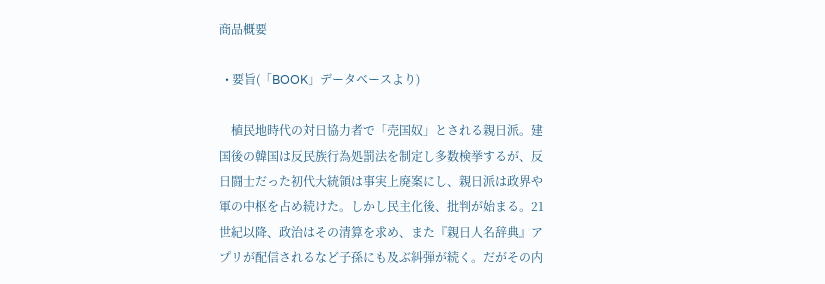商品概要

  • 要旨(「BOOK」データベースより)

    植民地時代の対日協力者で「売国奴」とされる親日派。建国後の韓国は反民族行為処罰法を制定し多数検挙するが、反日闘士だった初代大統領は事実上廃案にし、親日派は政界や軍の中枢を占め続けた。しかし民主化後、批判が始まる。21世紀以降、政治はその清算を求め、また『親日人名辞典』アプリが配信されるなど子孫にも及ぶ糾弾が続く。だがその内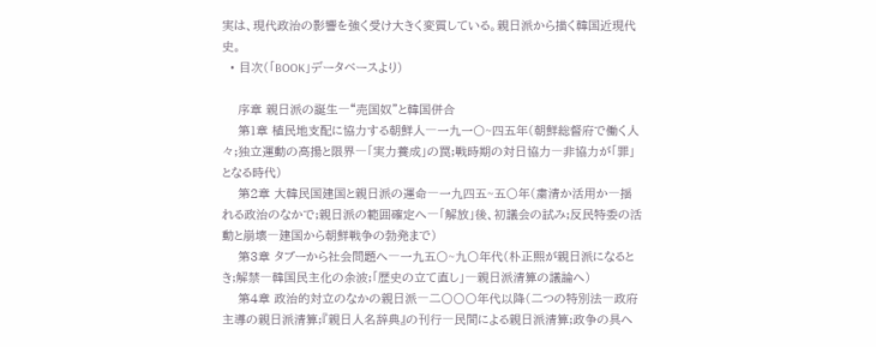実は、現代政治の影響を強く受け大きく変質している。親日派から描く韓国近現代史。
  • 目次(「BOOK」データベースより)

    序章 親日派の誕生―“売国奴”と韓国併合
    第1章 植民地支配に協力する朝鮮人―一九一〇~四五年(朝鮮総督府で働く人々;独立運動の高揚と限界―「実力養成」の罠;戦時期の対日協力―非協力が「罪」となる時代)
    第2章 大韓民国建国と親日派の運命―一九四五~五〇年(粛清か活用か―揺れる政治のなかで;親日派の範囲確定へ―「解放」後、初議会の試み;反民特委の活動と崩壊―建国から朝鮮戦争の勃発まで)
    第3章 タブーから社会問題へ―一九五〇~九〇年代(朴正熙が親日派になるとき;解禁―韓国民主化の余波;「歴史の立て直し」―親日派清算の議論へ)
    第4章 政治的対立のなかの親日派―二〇〇〇年代以降(二つの特別法―政府主導の親日派清算;『親日人名辞典』の刊行―民間による親日派清算;政争の具へ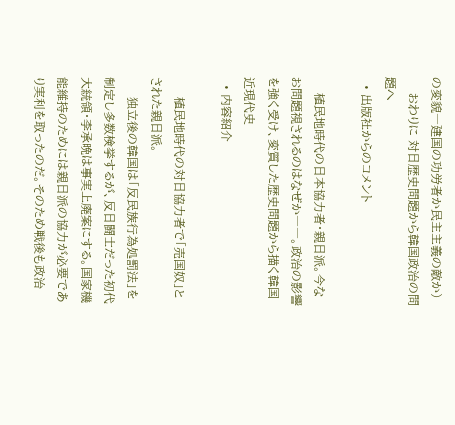の変貌―建国の功労者か民主主義の敵か)
    おわりに 対日歴史問題から韓国政治の問題へ
  • 出版社からのコメント

    植民地時代の日本協力者・親日派。今なお問題視されるのはなぜか――。政治の影響を強く受け、変質した歴史問題から描く韓国近現代史
  • 内容紹介

     植民地時代の対日協力者で「売国奴」とされた親日派。
     独立後の韓国は「反民族行為処罰法」を制定し多数検挙するが、反日闘士だった初代大統領・李承晩は事実上廃案にする。国家機能維持のためには親日派の協力が必要であり実利を取ったのだ。そのため戦後も政治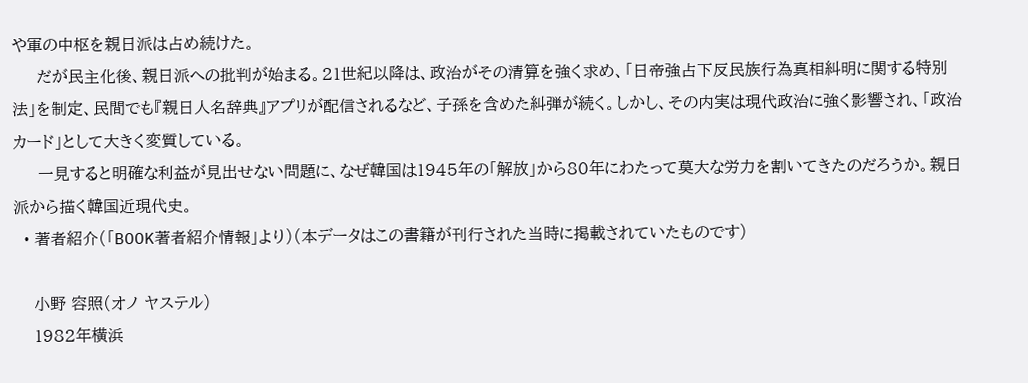や軍の中枢を親日派は占め続けた。
     だが民主化後、親日派への批判が始まる。21世紀以降は、政治がその清算を強く求め、「日帝強占下反民族行為真相糾明に関する特別法」を制定、民間でも『親日人名辞典』アプリが配信されるなど、子孫を含めた糾弾が続く。しかし、その内実は現代政治に強く影響され、「政治カード」として大きく変質している。
     一見すると明確な利益が見出せない問題に、なぜ韓国は1945年の「解放」から80年にわたって莫大な労力を割いてきたのだろうか。親日派から描く韓国近現代史。
  • 著者紹介(「BOOK著者紹介情報」より)(本データはこの書籍が刊行された当時に掲載されていたものです)

    小野 容照(オノ ヤステル)
    1982年横浜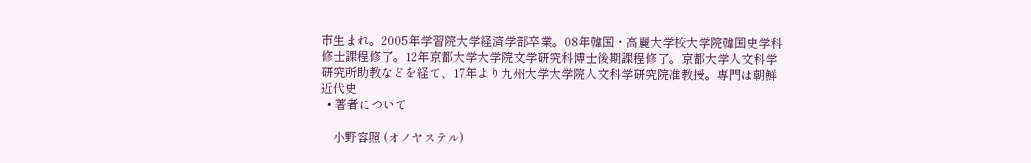市生まれ。2005年学習院大学経済学部卒業。08年韓国・高麗大学校大学院韓国史学科修士課程修了。12年京都大学大学院文学研究科博士後期課程修了。京都大学人文科学研究所助教などを経て、17年より九州大学大学院人文科学研究院准教授。専門は朝鮮近代史
  • 著者について

    小野容照 (オノヤステル)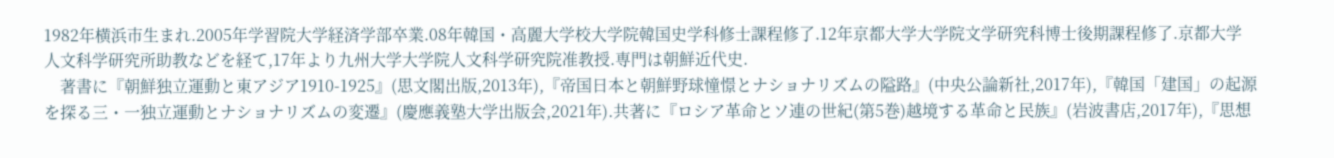1982年横浜市生まれ.2005年学習院大学経済学部卒業.08年韓国・高麗大学校大学院韓国史学科修士課程修了.12年京都大学大学院文学研究科博士後期課程修了.京都大学人文科学研究所助教などを経て,17年より九州大学大学院人文科学研究院准教授.専門は朝鮮近代史.
    著書に『朝鮮独立運動と東アジア1910-1925』(思文閣出版,2013年),『帝国日本と朝鮮野球憧憬とナショナリズムの隘路』(中央公論新社,2017年),『韓国「建国」の起源を探る三・一独立運動とナショナリズムの変遷』(慶應義塾大学出版会,2021年).共著に『ロシア革命とソ連の世紀(第5巻)越境する革命と民族』(岩波書店,2017年),『思想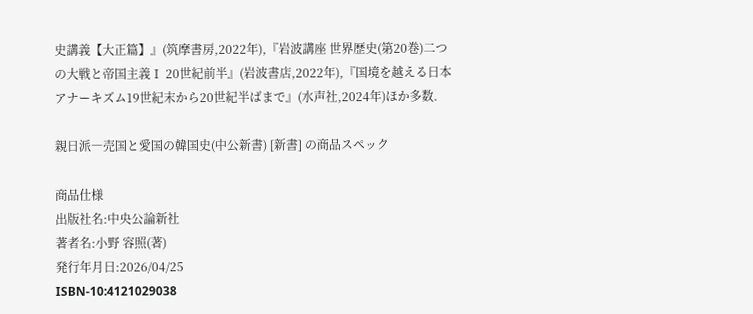史講義【大正篇】』(筑摩書房,2022年),『岩波講座 世界歴史(第20巻)二つの大戦と帝国主義Ⅰ 20世紀前半』(岩波書店,2022年),『国境を越える日本アナーキズム19世紀末から20世紀半ばまで』(水声社,2024年)ほか多数.

親日派―売国と愛国の韓国史(中公新書) [新書] の商品スペック

商品仕様
出版社名:中央公論新社
著者名:小野 容照(著)
発行年月日:2026/04/25
ISBN-10:4121029038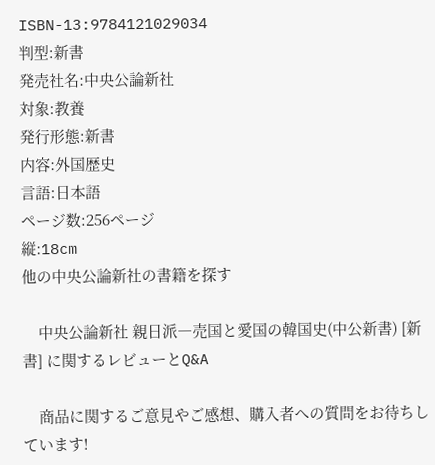ISBN-13:9784121029034
判型:新書
発売社名:中央公論新社
対象:教養
発行形態:新書
内容:外国歴史
言語:日本語
ページ数:256ページ
縦:18cm
他の中央公論新社の書籍を探す

    中央公論新社 親日派―売国と愛国の韓国史(中公新書) [新書] に関するレビューとQ&A

    商品に関するご意見やご感想、購入者への質問をお待ちしています!